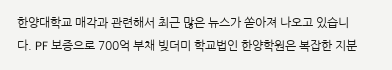한양대학교 매각과 관련해서 최근 많은 뉴스가 쏟아져 나오고 있습니다. PF 보증으로 700억 부채 빚더미 학교법인 한양학원은 복잡한 지분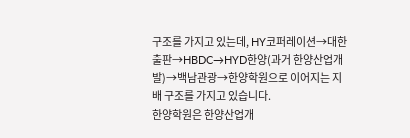구조를 가지고 있는데, HY코퍼레이션→대한출판→HBDC→HYD한양(과거 한양산업개발)→백남관광→한양학원으로 이어지는 지배 구조를 가지고 있습니다.
한양학원은 한양산업개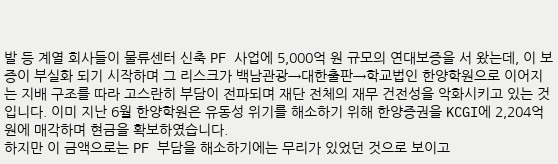발 등 계열 회사들이 물류센터 신축 PF 사업에 5,000억 원 규모의 연대보증을 서 왔는데, 이 보증이 부실화 되기 시작하며 그 리스크가 백남관광→대한출판→학교법인 한양학원으로 이어지는 지배 구조를 따라 고스란히 부담이 전파되며 재단 전체의 재무 건전성을 악화시키고 있는 것입니다. 이미 지난 6월 한양학원은 유동성 위기를 해소하기 위해 한양증권을 KCGI에 2,204억 원에 매각하며 현금을 확보하였습니다.
하지만 이 금액으로는 PF 부담을 해소하기에는 무리가 있었던 것으로 보이고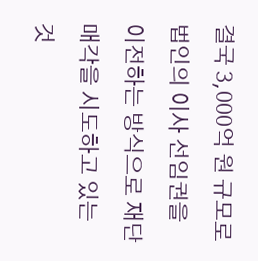결국 3,000억 원 규모로 법인의 이사 선임권을 이전하는 방식으로 재단 매각을 시도하고 있는 것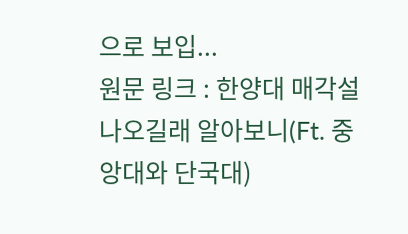으로 보입...
원문 링크 : 한양대 매각설 나오길래 알아보니(Ft. 중앙대와 단국대)